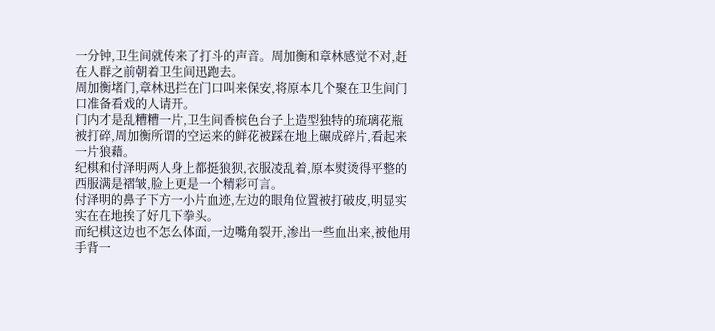一分钟,卫生间就传来了打斗的声音。周加衡和章林感觉不对,赶在人群之前朝着卫生间迅跑去。
周加衡堵门,章林迅拦在门口叫来保安,将原本几个聚在卫生间门口准备看戏的人请开。
门内才是乱糟糟一片,卫生间香槟色台子上造型独特的琉璃花瓶被打碎,周加衡所谓的空运来的鲜花被踩在地上碾成碎片,看起来一片狼藉。
纪棋和付泽明两人身上都挺狼狈,衣服凌乱着,原本熨烫得平整的西服满是褶皱,脸上更是一个精彩可言。
付泽明的鼻子下方一小片血迹,左边的眼角位置被打破皮,明显实实在在地挨了好几下拳头。
而纪棋这边也不怎么体面,一边嘴角裂开,渗出一些血出来,被他用手背一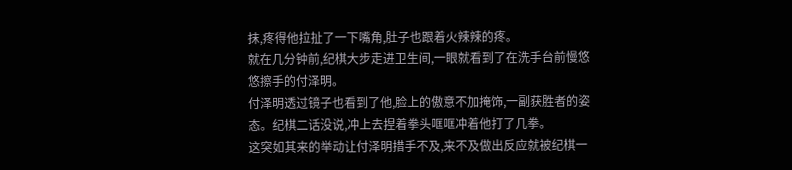抹,疼得他拉扯了一下嘴角,肚子也跟着火辣辣的疼。
就在几分钟前,纪棋大步走进卫生间,一眼就看到了在洗手台前慢悠悠擦手的付泽明。
付泽明透过镜子也看到了他,脸上的傲意不加掩饰,一副获胜者的姿态。纪棋二话没说,冲上去捏着拳头哐哐冲着他打了几拳。
这突如其来的举动让付泽明措手不及,来不及做出反应就被纪棋一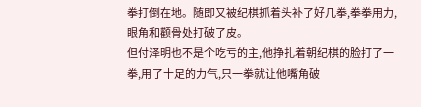拳打倒在地。随即又被纪棋抓着头补了好几拳,拳拳用力,眼角和颧骨处打破了皮。
但付泽明也不是个吃亏的主,他挣扎着朝纪棋的脸打了一拳,用了十足的力气,只一拳就让他嘴角破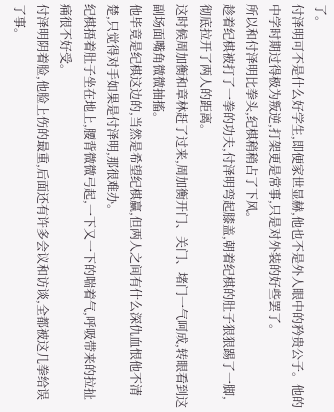了。
付泽明可不是什么好学生,即便家世显赫,他也不是外人眼中的矜贵公子。他的中学时期过得极为叛逆,打架更是常事,只是对外装的好些罢了。
所以和付泽明比拳头,纪棋稍稍占了下风。
趁着纪棋被打了一拳的功夫,付泽明弯起膝盖,朝着纪棋的肚子狠狠踢了一脚,彻底拉开了两人的距离。
这时候周加衡和章林赶了过来,周加衡开门、关门、堵门一气呵成,转眼看到这副场面嘴角微微抽搐。
他毕竟是纪棋这边的,当然是希望纪棋赢,但两人之间有什么深仇血恨他不清楚,只觉得对手如果是付泽明,那很难办。
纪棋捂着肚子坐在地上,腰背微微弓起,一下又一下的喘着气,呼吸带来的拉扯痛很不好受。
付泽明阴着脸,他脸上伤的最重,后面还有许多会议和访谈,全都被这几拳给误了事。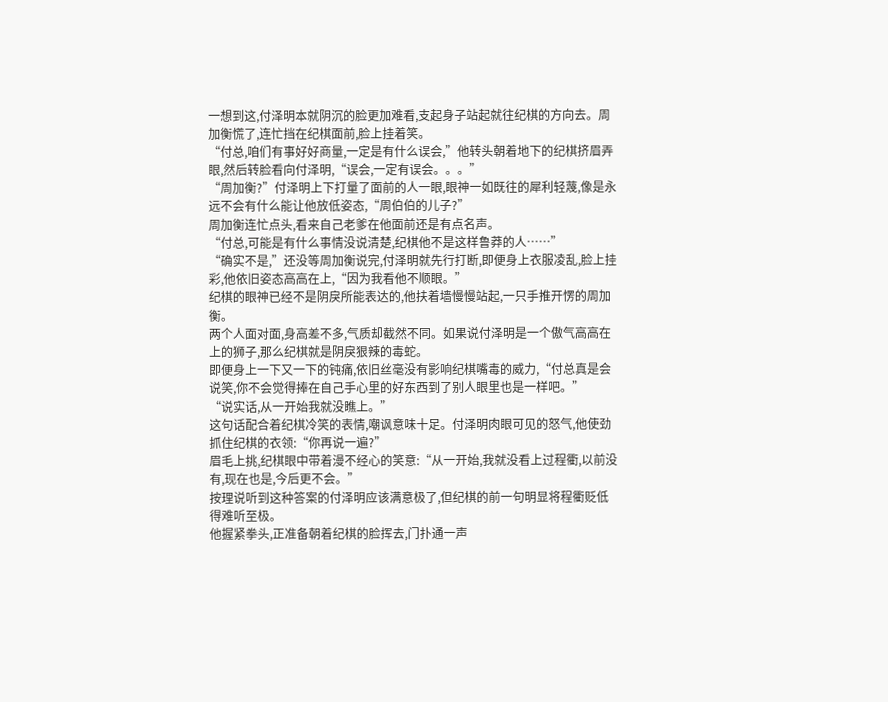一想到这,付泽明本就阴沉的脸更加难看,支起身子站起就往纪棋的方向去。周加衡慌了,连忙挡在纪棋面前,脸上挂着笑。
“付总,咱们有事好好商量,一定是有什么误会,”他转头朝着地下的纪棋挤眉弄眼,然后转脸看向付泽明,“误会,一定有误会。。。”
“周加衡?”付泽明上下打量了面前的人一眼,眼神一如既往的犀利轻蔑,像是永远不会有什么能让他放低姿态,“周伯伯的儿子?”
周加衡连忙点头,看来自己老爹在他面前还是有点名声。
“付总,可能是有什么事情没说清楚,纪棋他不是这样鲁莽的人……”
“确实不是,”还没等周加衡说完,付泽明就先行打断,即便身上衣服凌乱,脸上挂彩,他依旧姿态高高在上,“因为我看他不顺眼。”
纪棋的眼神已经不是阴戾所能表达的,他扶着墙慢慢站起,一只手推开愣的周加衡。
两个人面对面,身高差不多,气质却截然不同。如果说付泽明是一个傲气高高在上的狮子,那么纪棋就是阴戾狠辣的毒蛇。
即便身上一下又一下的钝痛,依旧丝毫没有影响纪棋嘴毒的威力,“付总真是会说笑,你不会觉得捧在自己手心里的好东西到了别人眼里也是一样吧。”
“说实话,从一开始我就没瞧上。”
这句话配合着纪棋冷笑的表情,嘲讽意味十足。付泽明肉眼可见的怒气,他使劲抓住纪棋的衣领:“你再说一遍?”
眉毛上挑,纪棋眼中带着漫不经心的笑意:“从一开始,我就没看上过程衢,以前没有,现在也是,今后更不会。”
按理说听到这种答案的付泽明应该满意极了,但纪棋的前一句明显将程衢贬低得难听至极。
他握紧拳头,正准备朝着纪棋的脸挥去,门扑通一声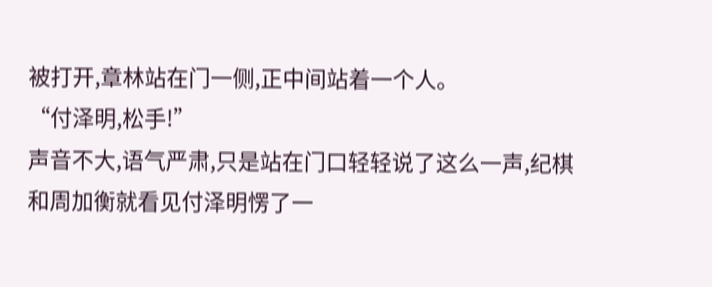被打开,章林站在门一侧,正中间站着一个人。
“付泽明,松手!”
声音不大,语气严肃,只是站在门口轻轻说了这么一声,纪棋和周加衡就看见付泽明愣了一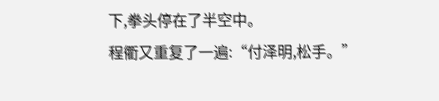下,拳头停在了半空中。
程衢又重复了一遍:“付泽明,松手。”